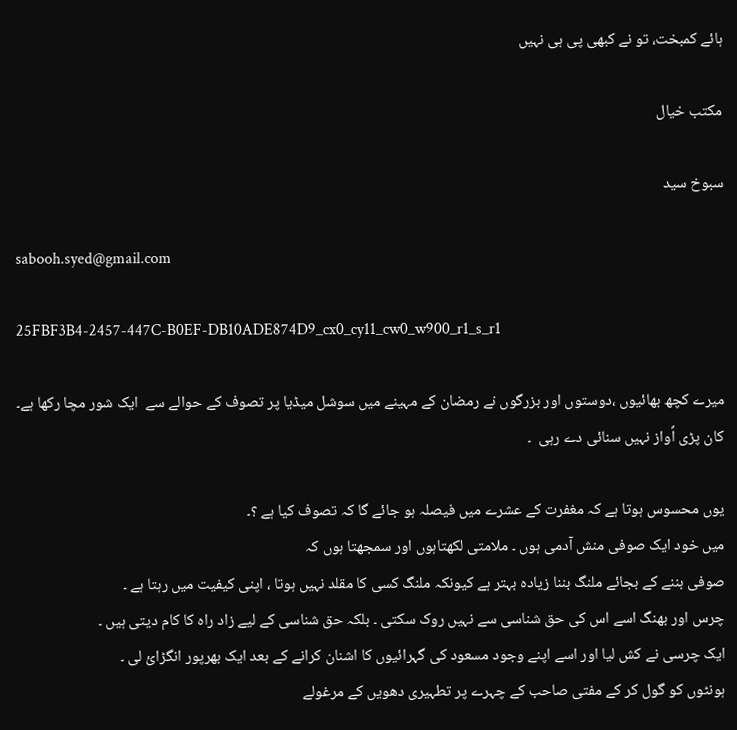ہائے کمبخت، تو نے کبھی پی ہی نہیں

مکتب خیال

سبوخ سید

sabooh.syed@gmail.com

25FBF3B4-2457-447C-B0EF-DB10ADE874D9_cx0_cy11_cw0_w900_r1_s_r1

میرے کچھ بھائیوں ،دوستوں اور بزرگوں نے رمضان کے مہینے میں سوشل میڈیا پر تصوف کے حوالے سے  ایک شور مچا رکھا ہے۔ کان پڑی اؐواز نہیں سنائی دے رہی  ۔

یوں محسوس ہوتا ہے کہ مغفرت کے عشرے میں فیصلہ ہو جائے گا کہ تصوف کیا ہے ؟۔
میں خود ایک صوفی منش آدمی ہوں ۔ ملامتی لکھتاہوں اور سمجھتا ہوں کہ
صوفی بننے کے بجائے ملنگ بننا زیادہ بہتر ہے کیونکہ ملنگ کسی کا مقلد نہیں ہوتا ، اپنی کیفیت میں رہتا ہے ۔
چرس اور بھنگ اسے اس کی حق شناسی سے نہیں روک سکتی ۔ بلکہ حق شناسی کے لیے زاد راہ کا کام دیتی ہیں ۔
ایک چرسی نے کش لیا اور اسے اپنے وجود مسعود کی گہرائیوں کا اشنان کرانے کے بعد ایک بھرپور انگڑائ لی ۔
ہونٹوں کو گول کر کے مفتی صاحب کے چہرے پر تطہیری دھویں کے مرغولے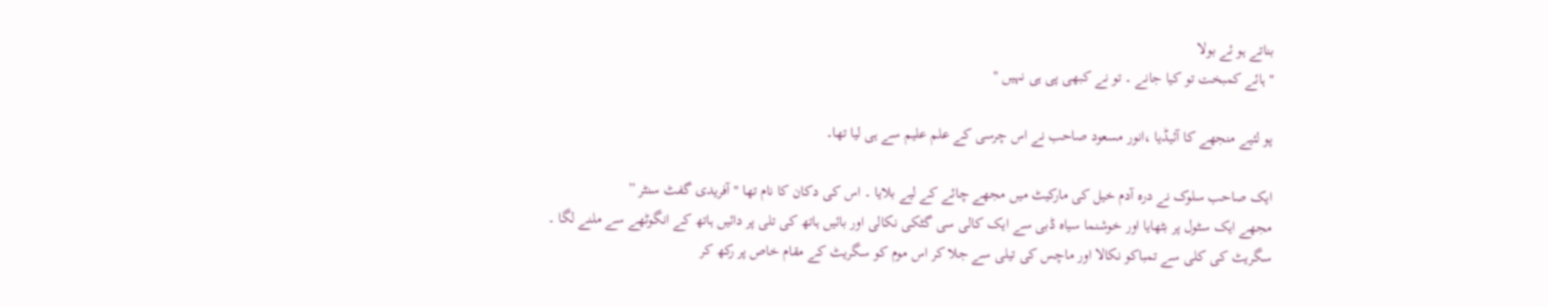بناتے ہو ئے بولا
"ہائے کمبخت تو کیا جانے ۔ تو نے کبھی پی ہی نہیں "

پو لئیے منجھے کا آئیڈیا ،انور مسعود صاحب نے اس چرسی کے علم علیم سے ہی لیا تھا۔

ایک صاحب سلوک نے درہ آدم خیل کی مارکیٹ میں مجھے چائے کے لیے بلایا ۔ اس کی دکان کا نام تھا "آفریدی گفٹ سنٹر ”
مجھے ایک سٹول پر بٹھایا اور خوشنما سیاہ ڈبی سے ایک کالی سی گٹکی نکالی اور بائیں ہاتھ کی تلی پر دائیں ہاتھ کے انگوٹھے سے ملنے لگا ۔
سگریٹ کی کلی سے تمباکو نکالا اور ماچس کی تیلی سے جلا کر اس موم کو سگریٹ کے مقام خاص پر رکھ کر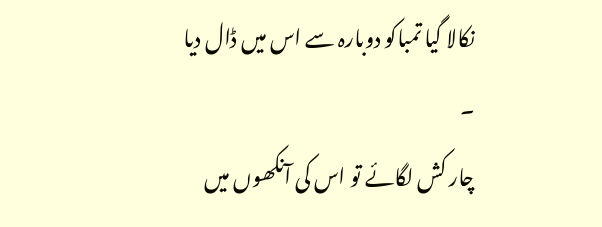نکالا گیا تمباکو دوبارہ سے اس میں ڈال دیا ۔
چار کش لگائے تو اس کی آنکھوں میں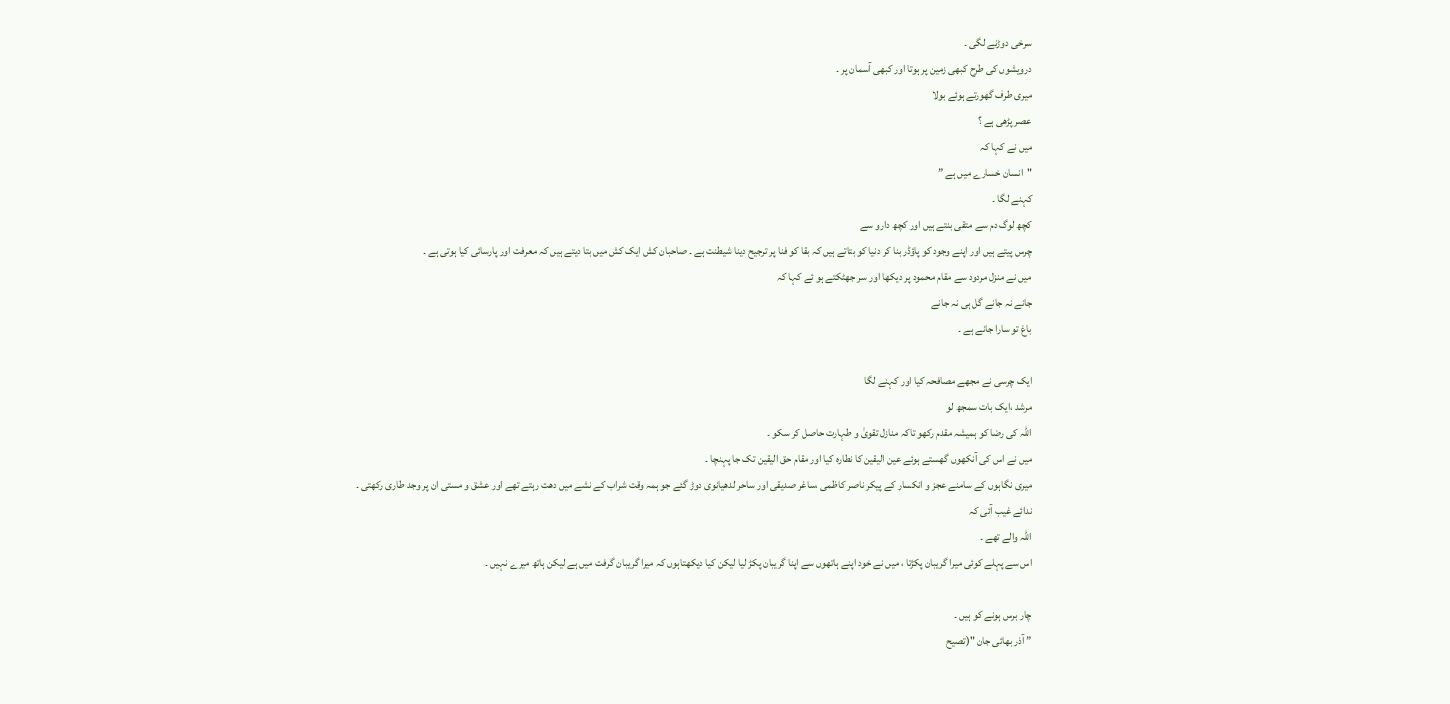سرخی دوڑنے لگی ۔
درویشوں کی طرح کبھی زمین پر ہوتا اور کبھی آسمان پر ۔
میری طرف گھورتے ہوئے بولا
عصر پڑھی ہے ؟
میں نے کہا کہ
"انسان خسارے میں ہے ”
کہنے لگا ۔
کچھ لوگ دم سے متقی بنتے ہیں اور کچھ دارو سے
چرس پیتے ہیں اور اپنے وجود کو پاؤڈر بنا کر دنیا کو بتاتے ہیں کہ بقا کو فنا پر ترجیح دینا شیطنت ہے ۔ صاحبان کش ایک کش میں بتا دیتے ہیں کہ معرفت اور پارسائی کیا ہوتی ہے ۔
میں نے منزل مردود سے مقام محمود پر دیکھا اور سر جھٹکتے ہو ئے کہا کہ
جانے نہ جانے گل ہی نہ جانے
باغ تو سارا جانے ہے ۔

ایک چرسی نے مجھے مصافحہ کیا اور کہنے لگا
مرشد ،ایک بات سمجھ لو
اللہ کی رضا کو ہمیشہ مقدم رکھو تاکہ منازل تقویٰ و طہارت حاصل کر سکو ۔
میں نے اس کی آنکھوں گھستے ہوئے عین الیقین کا نطارہ کیا اور مقام حق الیقین تک جا پہنچا ۔
میری نگاہوں کے سامنے عجز و انکسار کے پیکر ناصر کاظمی ،ساغر صدیقی اور ساحر لدھیانوی دوڑ گئے جو ہمہ وقت شراب کے نشے میں دھت رہتے تھے اور عشق و مستی ان پر وجد طاری رکھتی ۔
ندائے غیب آئی کہ
اللہ والے تھے ۔
اس سے پہلے کوئی میرا گریبان پکڑتا ، میں نے خود اپنے ہاتھوں سے اپنا گریبان پکڑ لیا لیکن کیا دیکھتاہوں کہ میرا گریبان گرفت میں ہے لیکن ہاتھ میرے نہیں ۔

چار برس ہونے کو ہیں ۔
” آذر بھائی جان "(تصیح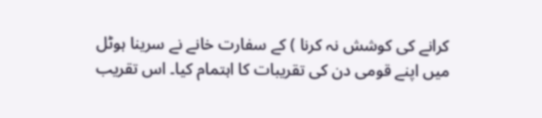کرانے کی کوشش نہ کرنا ) کے سفارت خانے نے سرینا ہوٹل میں اپنے قومی دن کی تقریبات کا اہتمام کیا۔ اس تقریب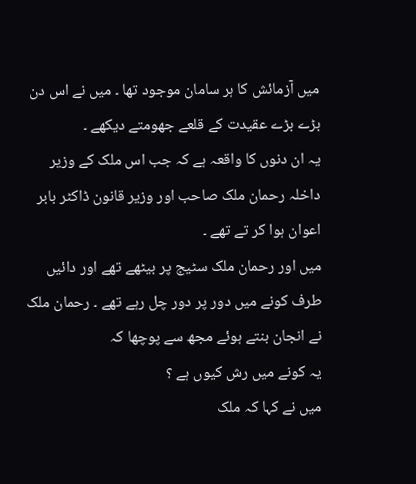میں آزمائش کا ہر سامان موجود تھا ۔ میں نے اس دن بڑے بڑے عقیدت کے قلعے جھومتے دیکھے ۔
یہ ان دنوں کا واقعہ ہے کہ جب اس ملک کے وزیر داخلہ رحمان ملک صاحب اور وزیر قانون ڈاکٹر بابر اعوان ہوا کر تے تھے ۔
میں اور رحمان ملک سٹیج پر بیٹھے تھے اور دائیں طرف کونے میں دور پر دور چل رہے تھے ۔ رحمان ملک نے انجان بنتے ہوئے مجھ سے پوچھا کہ
یہ کونے میں رش کیوں ہے ؟
میں نے کہا کہ ملک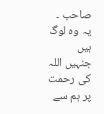صاحب ۔
یہ وہ لوگ ہیں جنہیں اللہ کی رحمت پر ہم سے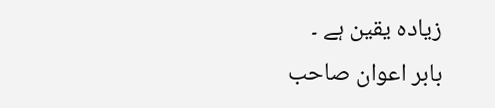زیادہ یقین ہے ۔
بابر اعوان صاحب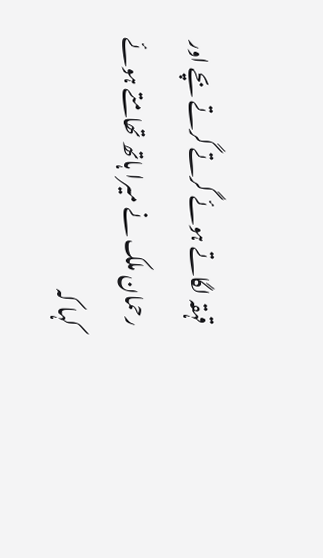قہقہ لگاتے ہوئے گرتے گرتے بچے اور رحمان ملک نے میرا ہاتھ تھامتے ہوئے کہا کہ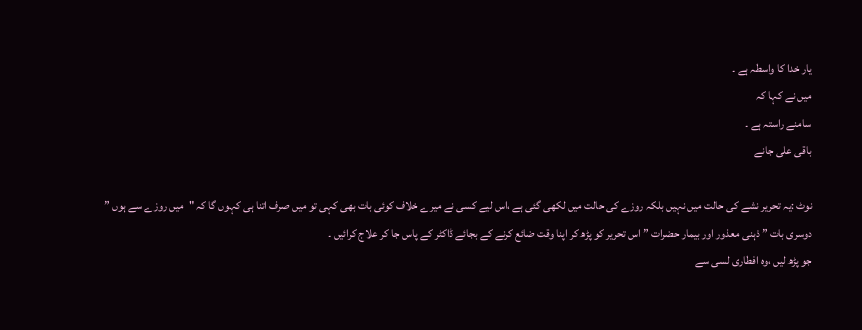یار خدا کا واسطہ ہے ۔
میں نے کہا کہ
سامنے راستہ ہے ۔
باقی علی جانے

نوٹ :یہ تحریر نشے کی حالت میں نہیں بلکہ روزے کی حالت میں لکھی گئی ہے ،اس لیے کسی نے میرے خلاف کوئی بات بھی کہی تو میں صرف اتنا ہی کہوں گا کہ "میں روزے سے ہوں ”
دوسری بات ” ذہنی معذور اور بیمار حضرات ” اس تحریر کو پڑھ کر اپنا وقت ضائع کرنے کے بجائے ڈاکٹر کے پاس جا کر علاج کرائیں ۔
جو پڑھ لیں ،وہ افطاری لسی سے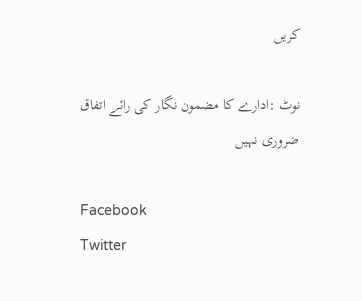کریں

نوٹ :ادارے کا مضمون نگار کی رائے اتفاق ضروری نہیں

Facebook
Twitter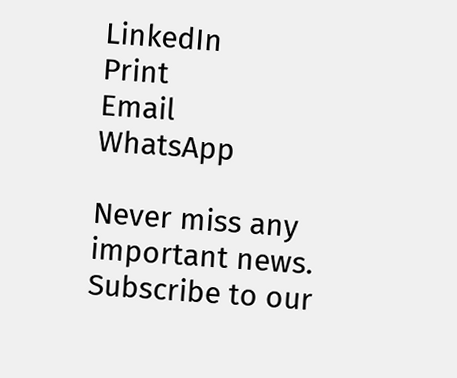LinkedIn
Print
Email
WhatsApp

Never miss any important news. Subscribe to our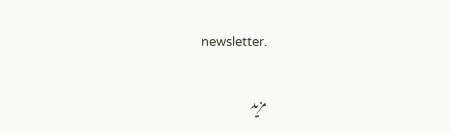newsletter.

مزید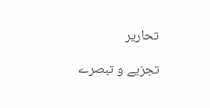تحاریر

تجزیے و تبصرے